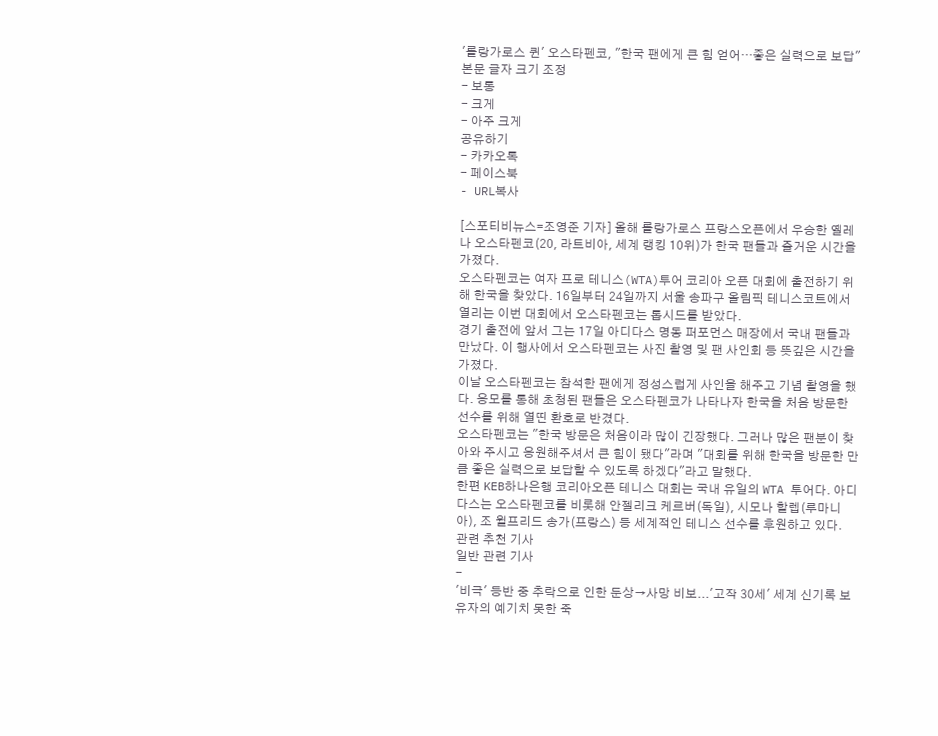'롤랑가로스 퀸' 오스타펜코, "한국 팬에게 큰 힘 얻어…좋은 실력으로 보답"
본문 글자 크기 조정
- 보통
- 크게
- 아주 크게
공유하기
- 카카오톡
- 페이스북
- URL복사

[스포티비뉴스=조영준 기자] 올해 롤랑가로스 프랑스오픈에서 우승한 옐레나 오스타펜코(20, 라트비아, 세계 랭킹 10위)가 한국 팬들과 즐거운 시간을 가졌다.
오스타펜코는 여자 프로 테니스(WTA)투어 코리아 오픈 대회에 출전하기 위해 한국을 찾았다. 16일부터 24일까지 서울 송파구 올림픽 테니스코트에서 열리는 이번 대회에서 오스타펜코는 톱시드를 받았다.
경기 출전에 앞서 그는 17일 아디다스 명동 퍼포먼스 매장에서 국내 팬들과 만났다. 이 행사에서 오스타펜코는 사진 촬영 및 팬 사인회 등 뜻깊은 시간을 가졌다.
이날 오스타펜코는 참석한 팬에게 정성스럽게 사인을 해주고 기념 촬영을 했다. 응모를 통해 초청된 팬들은 오스타펜코가 나타나자 한국을 처음 방문한 선수를 위해 열띤 환호로 반겼다.
오스타펜코는 "한국 방문은 처음이라 많이 긴장했다. 그러나 많은 팬분이 찾아와 주시고 응원해주셔서 큰 힘이 됐다"라며 "대회를 위해 한국을 방문한 만큼 좋은 실력으로 보답할 수 있도록 하겠다"라고 말했다.
한편 KEB하나은행 코리아오픈 테니스 대회는 국내 유일의 WTA 투어다. 아디다스는 오스타펜코를 비롯해 안젤리크 케르버(독일), 시모나 할렙(루마니아), 조 윌프리드 송가(프랑스) 등 세계적인 테니스 선수를 후원하고 있다.
관련 추천 기사
일반 관련 기사
-
'비극' 등반 중 추락으로 인한 둔상→사망 비보...'고작 30세' 세계 신기록 보유자의 예기치 못한 죽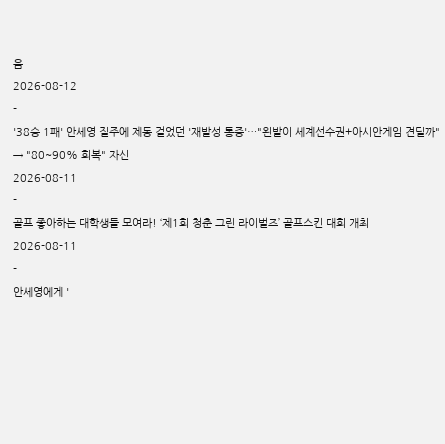음
2026-08-12
-
'38승 1패' 안세영 질주에 제동 걸었던 '재발성 통증'…"왼발이 세계선수권+아시안게임 견딜까" → "80~90% 회복" 자신
2026-08-11
-
골프 좋아하는 대학생들 모여라! ‘제1회 청춘 그린 라이벌즈’ 골프스킨 대회 개최
2026-08-11
-
안세영에게 '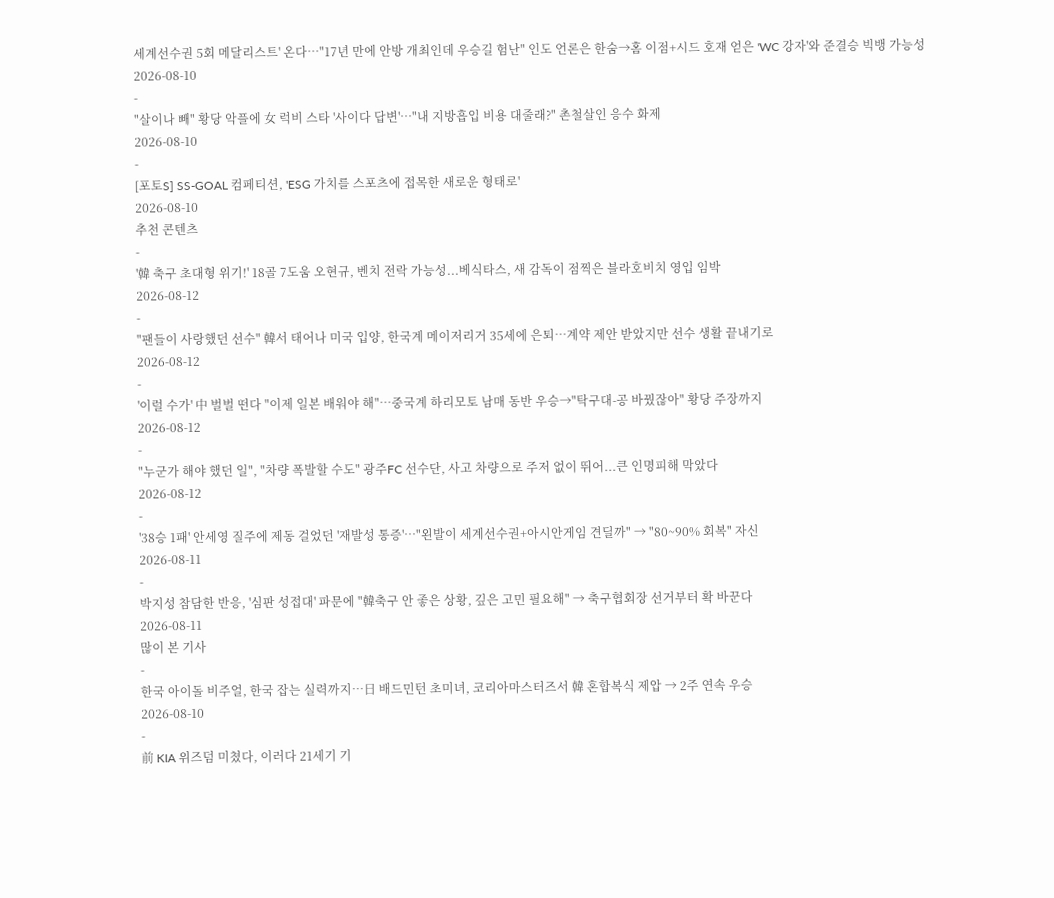세계선수권 5회 메달리스트' 온다…"17년 만에 안방 개최인데 우승길 험난" 인도 언론은 한숨→홈 이점+시드 호재 얻은 'WC 강자'와 준결승 빅뱅 가능성
2026-08-10
-
"살이나 빼" 황당 악플에 女 럭비 스타 '사이다 답변'…"내 지방흡입 비용 대줄래?" 촌철살인 응수 화제
2026-08-10
-
[포토S] SS-GOAL 컴페티션, 'ESG 가치를 스포츠에 접목한 새로운 형태로'
2026-08-10
추천 콘텐츠
-
'韓 축구 초대형 위기!' 18골 7도움 오현규, 벤치 전락 가능성...베식타스, 새 감독이 점찍은 블라호비치 영입 임박
2026-08-12
-
"팬들이 사랑했던 선수" 韓서 태어나 미국 입양, 한국계 메이저리거 35세에 은퇴…계약 제안 받았지만 선수 생활 끝내기로
2026-08-12
-
'이럴 수가' 中 벌벌 떤다 "이제 일본 배워야 해"…중국계 하리모토 남매 동반 우승→"탁구대-공 바꿨잖아" 황당 주장까지
2026-08-12
-
"누군가 해야 했던 일", "차량 폭발할 수도" 광주FC 선수단, 사고 차량으로 주저 없이 뛰어...큰 인명피해 막았다
2026-08-12
-
'38승 1패' 안세영 질주에 제동 걸었던 '재발성 통증'…"왼발이 세계선수권+아시안게임 견딜까" → "80~90% 회복" 자신
2026-08-11
-
박지성 참담한 반응, '심판 성접대' 파문에 "韓축구 안 좋은 상황, 깊은 고민 필요해" → 축구협회장 선거부터 확 바꾼다
2026-08-11
많이 본 기사
-
한국 아이돌 비주얼, 한국 잡는 실력까지…日 배드민턴 초미녀, 코리아마스터즈서 韓 혼합복식 제압 → 2주 연속 우승
2026-08-10
-
前 KIA 위즈덤 미쳤다, 이러다 21세기 기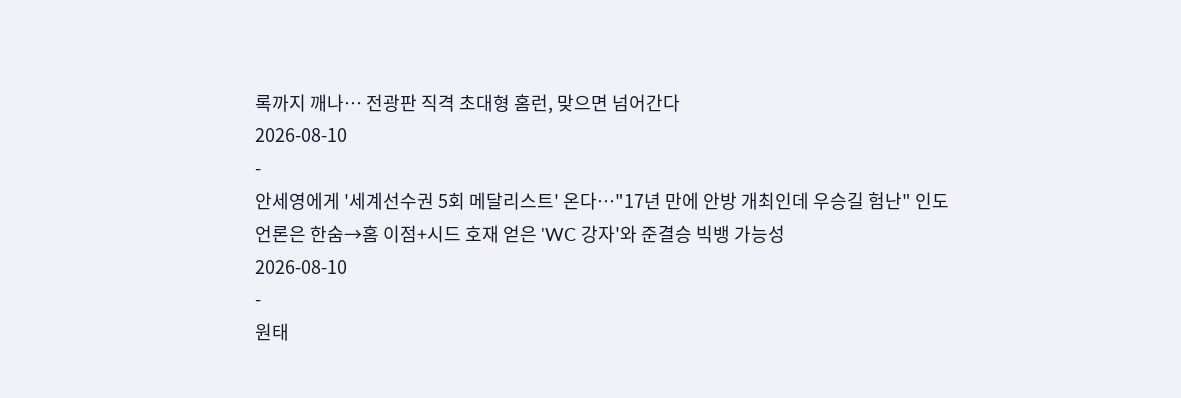록까지 깨나… 전광판 직격 초대형 홈런, 맞으면 넘어간다
2026-08-10
-
안세영에게 '세계선수권 5회 메달리스트' 온다…"17년 만에 안방 개최인데 우승길 험난" 인도 언론은 한숨→홈 이점+시드 호재 얻은 'WC 강자'와 준결승 빅뱅 가능성
2026-08-10
-
원태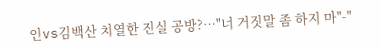인vs김백산 치열한 진실 공방?…"너 거짓말 좀 하지 마"-"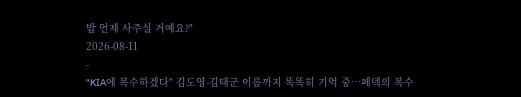밥 언제 사주실 거예요?"
2026-08-11
-
"KIA에 복수하겠다" 김도영-김태군 이름까지 똑똑히 기억 중…페덱의 복수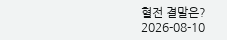혈전 결말은?
2026-08-10